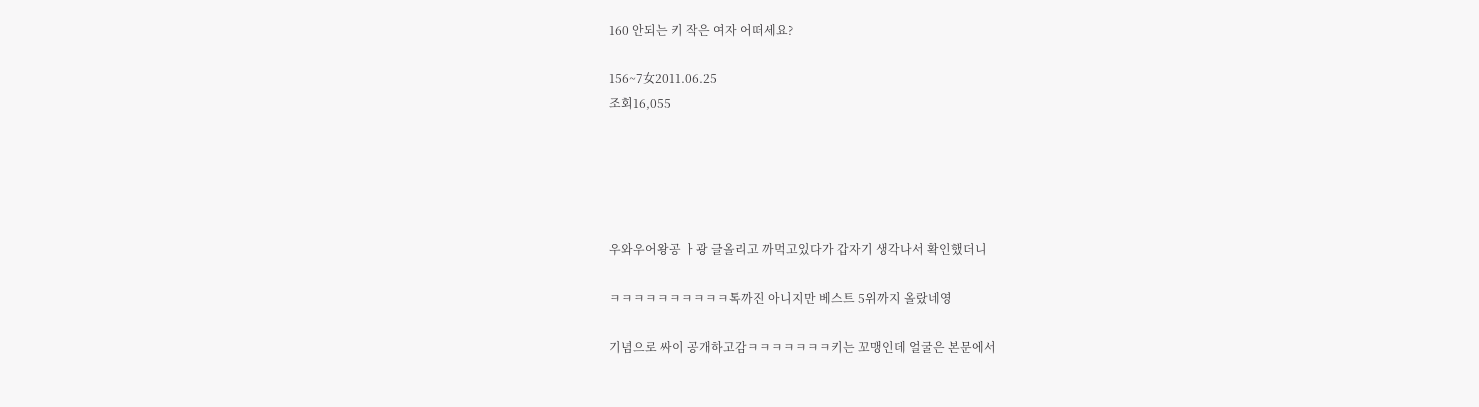160 안되는 키 작은 여자 어떠세요?

156~7女2011.06.25
조회16,055





우와우어왕공 ㅏ광 글올리고 까먹고있다가 갑자기 생각나서 확인했더니

ㅋㅋㅋㅋㅋㅋㅋㅋㅋㅋ톡까진 아니지만 베스트 5위까지 올랐네영

기념으로 싸이 공개하고감ㅋㅋㅋㅋㅋㅋㅋ키는 꼬맹인데 얼굴은 본문에서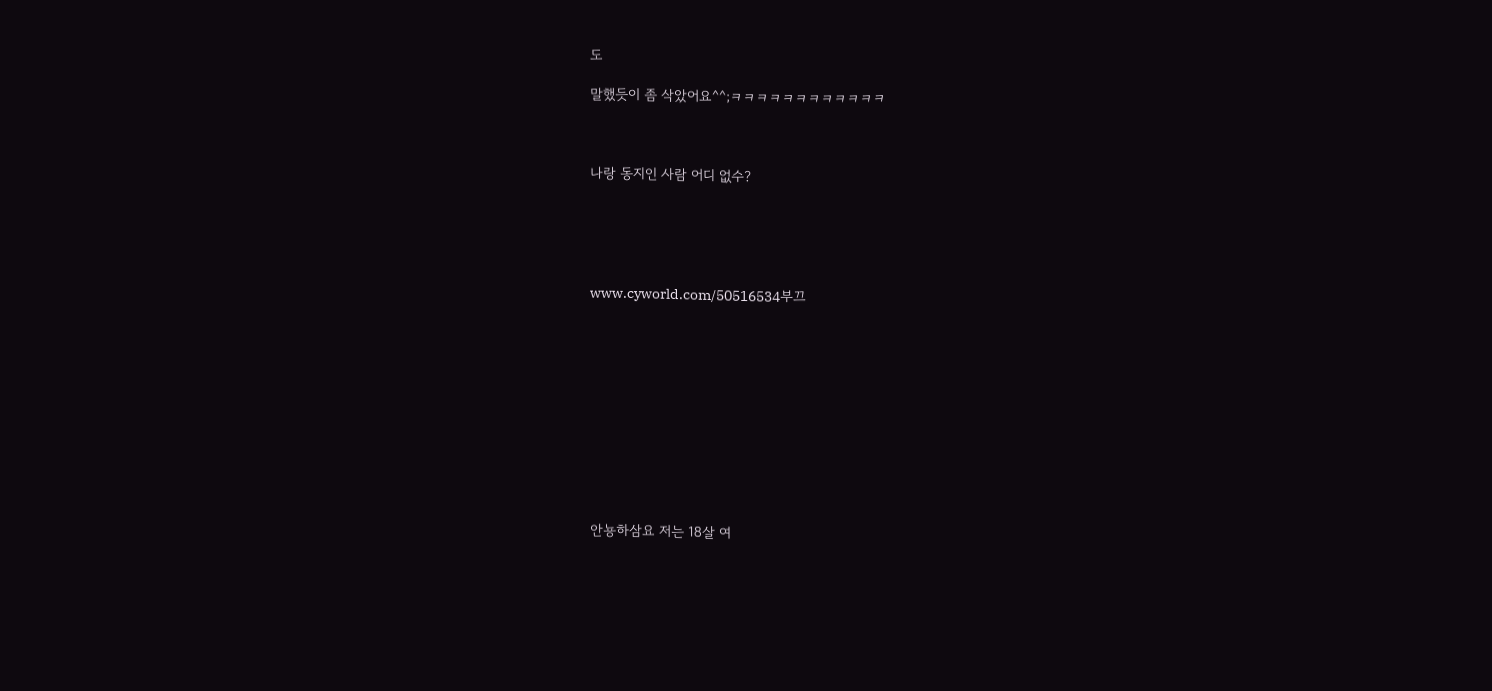도

말했듯이 좀 삭았어요^^;ㅋㅋㅋㅋㅋㅋㅋㅋㅋㅋㅋㅋ



나랑 동지인 사람 어디 없수?





www.cyworld.com/50516534부끄











안뇽하삼요 저는 18살 여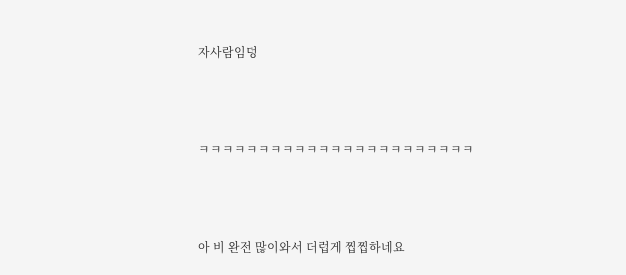자사람임덩



ㅋㅋㅋㅋㅋㅋㅋㅋㅋㅋㅋㅋㅋㅋㅋㅋㅋㅋㅋㅋㅋㅋㅋ



아 비 완전 많이와서 더럽게 찝찝하네요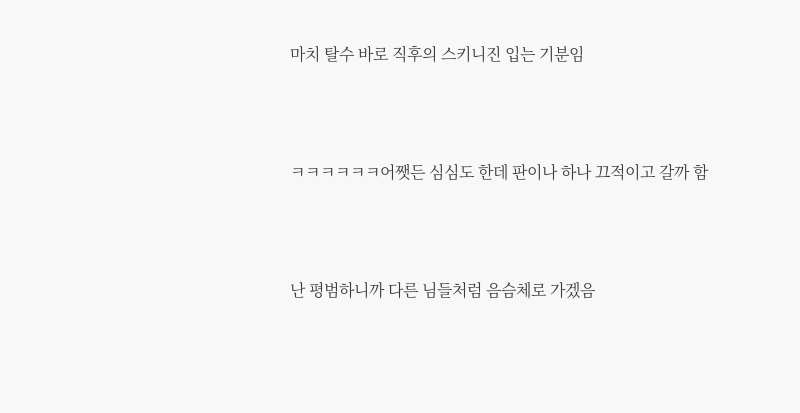마치 탈수 바로 직후의 스키니진 입는 기분임



ㅋㅋㅋㅋㅋㅋ어쨋든 심심도 한데 판이나 하나 끄적이고 갈까 함



난 평범하니까 다른 님들처럼 음슴체로 가겠음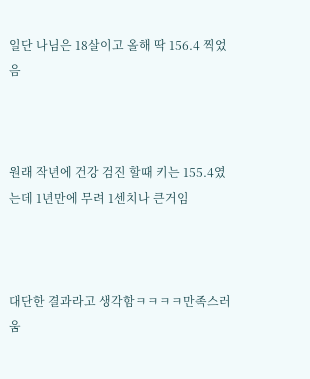일단 나님은 18살이고 올해 딱 156.4 찍었음



원래 작년에 건강 검진 할때 키는 155.4였는데 1년만에 무려 1센치나 큰거임



대단한 결과라고 생각함ㅋㅋㅋㅋ만족스러움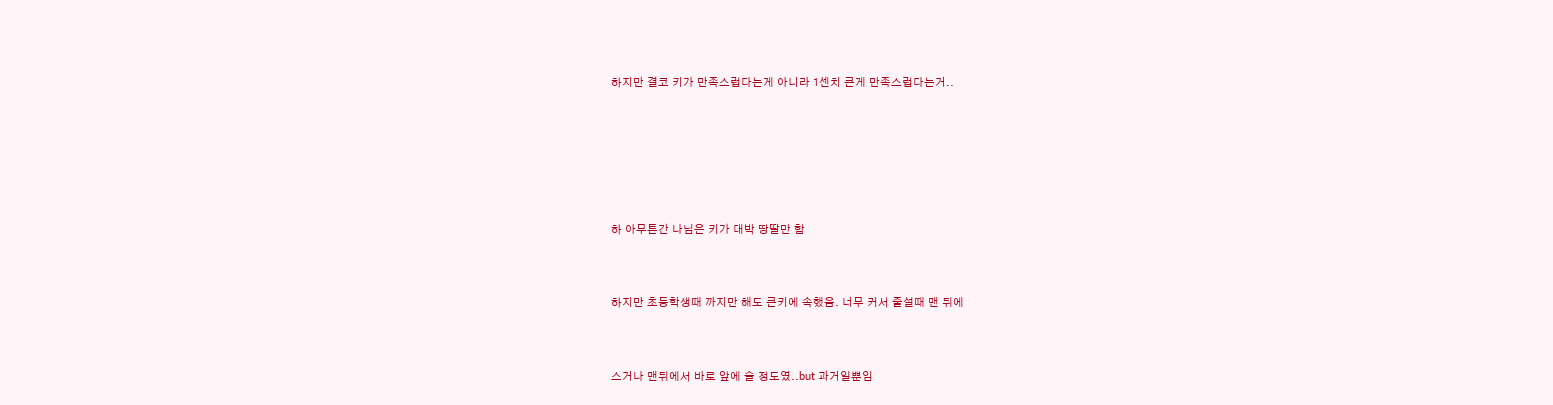하지만 결코 키가 만족스럽다는게 아니라 1센치 큰게 만족스럽다는거..







하 아무튼간 나님은 키가 대박 땅딸만 함



하지만 초등학생때 까지만 해도 큰키에 속했음. 너무 커서 줄설때 맨 뒤에



스거나 맨뒤에서 바로 앞에 슬 정도였..but 과거일뿐임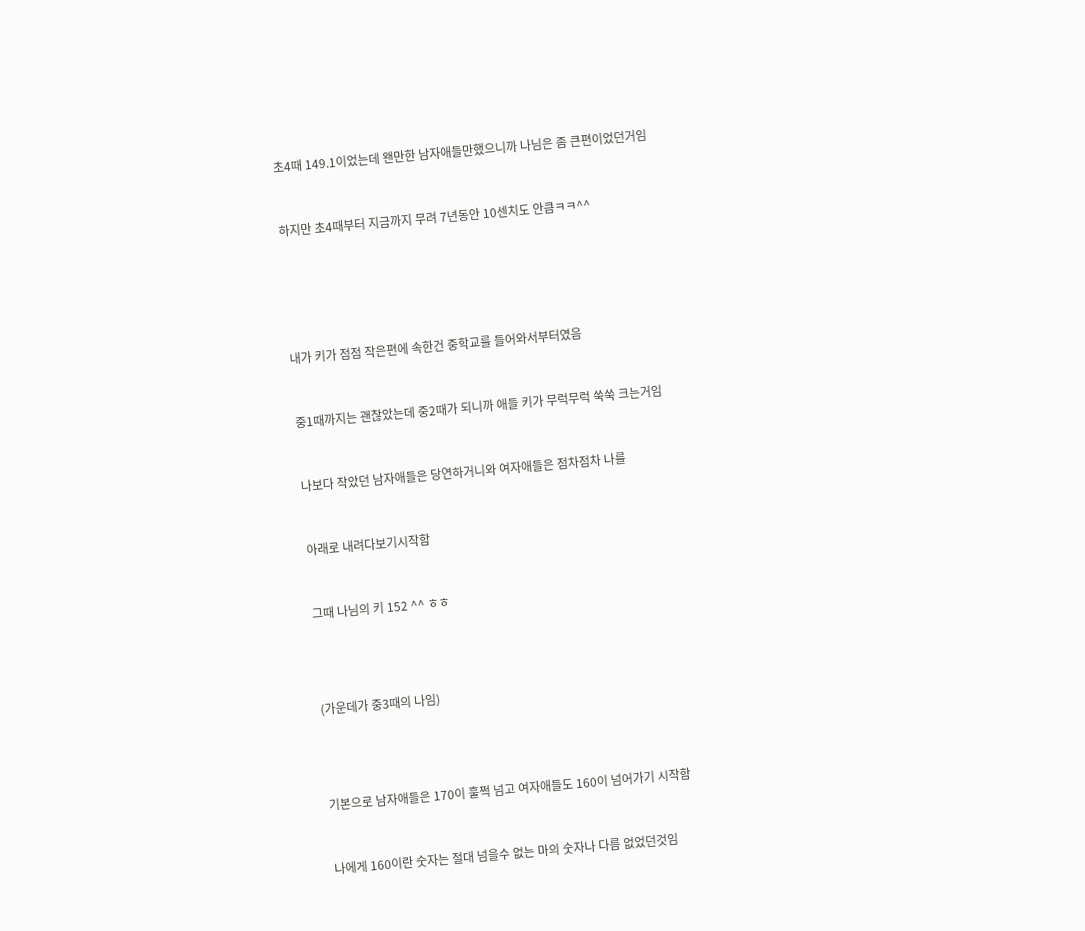초4때 149.1이었는데 왠만한 남자애들만했으니까 나님은 좀 큰편이었던거임



하지만 초4때부터 지금까지 무려 7년동안 10센치도 안큼ㅋㅋ^^







내가 키가 점점 작은편에 속한건 중학교를 들어와서부터였음



중1때까지는 괜찮았는데 중2때가 되니까 애들 키가 무럭무럭 쑥쑥 크는거임



나보다 작았던 남자애들은 당연하거니와 여자애들은 점차점차 나를



아래로 내려다보기시작함



그때 나님의 키 152 ^^ ㅎㅎ





(가운데가 중3때의 나임)





기본으로 남자애들은 170이 훌쩍 넘고 여자애들도 160이 넘어가기 시작함



나에게 160이란 숫자는 절대 넘을수 없는 마의 숫자나 다름 없었던것임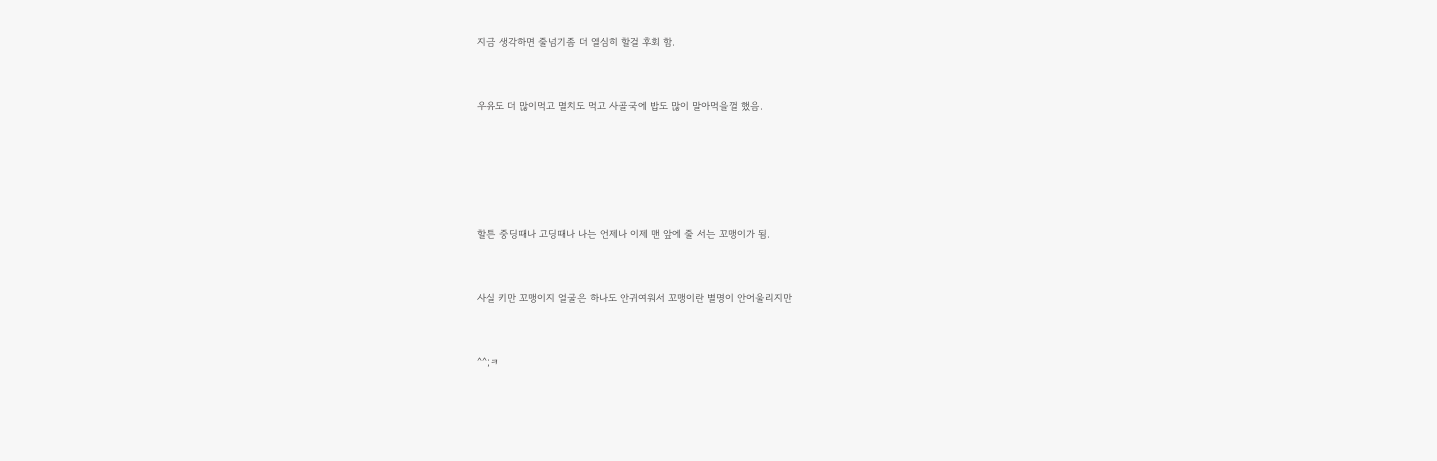지금 생각하면 줄넘기좀 더 열심히 할걸 후회 함.



우유도 더 많이먹고 멸치도 먹고 사골국에 밥도 많이 말아먹을껄 했음.







할튼 중딩때나 고딩때나 나는 언제나 이제 맨 앞에 줄 서는 꼬맹이가 됨.



사실 키만 꼬맹이지 얼굴은 하나도 안귀여워서 꼬맹이란 별명이 안어울리지만



^^;ㅋ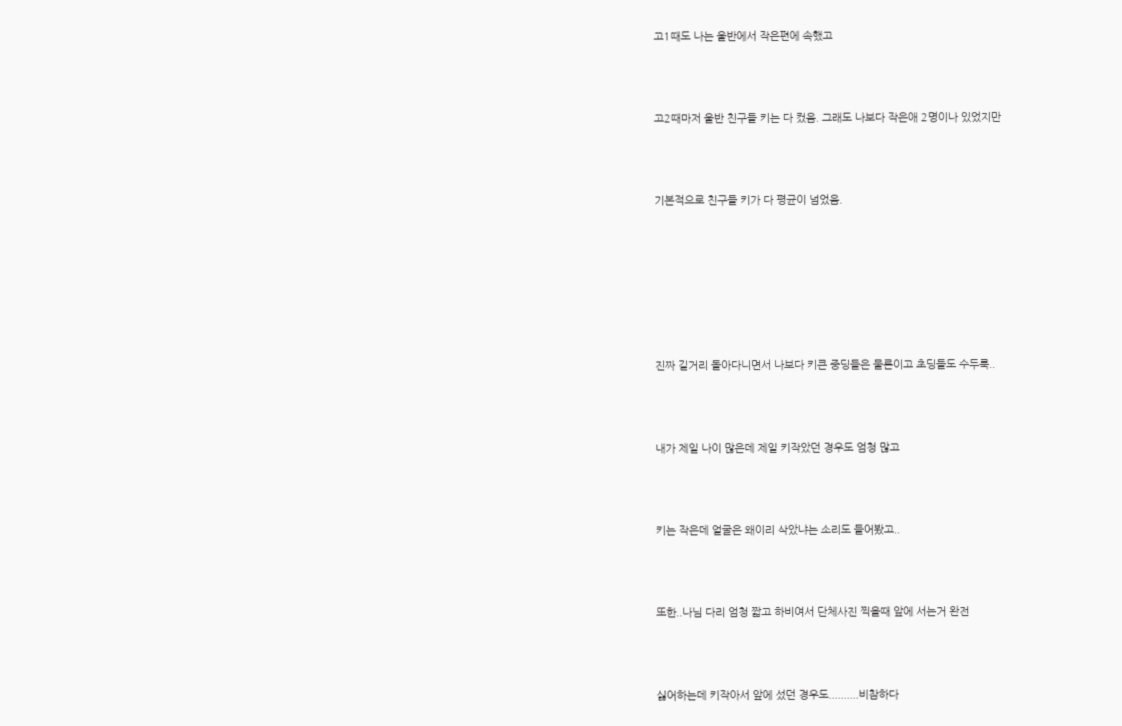고1때도 나는 울반에서 작은편에 속했고



고2때마저 울반 친구들 키는 다 컸음. 그래도 나보다 작은애 2명이나 있었지만



기본적으로 친구들 키가 다 평균이 넘었음.







진짜 길거리 돌아다니면서 나보다 키큰 중딩들은 물론이고 초딩들도 수두룩..



내가 제일 나이 많은데 제일 키작았던 경우도 엄청 많고



키는 작은데 얼굴은 왜이리 삭았냐는 소리도 들어봤고..



또한..나님 다리 엄청 짧고 하비여서 단체사진 찍을때 앞에 서는거 완전



싫어하는데 키작아서 앞에 섰던 경우도..........비참하다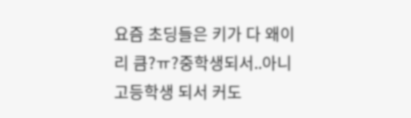요즘 초딩들은 키가 다 왜이리 큼?ㅠ?중학생되서..아니 고등학생 되서 커도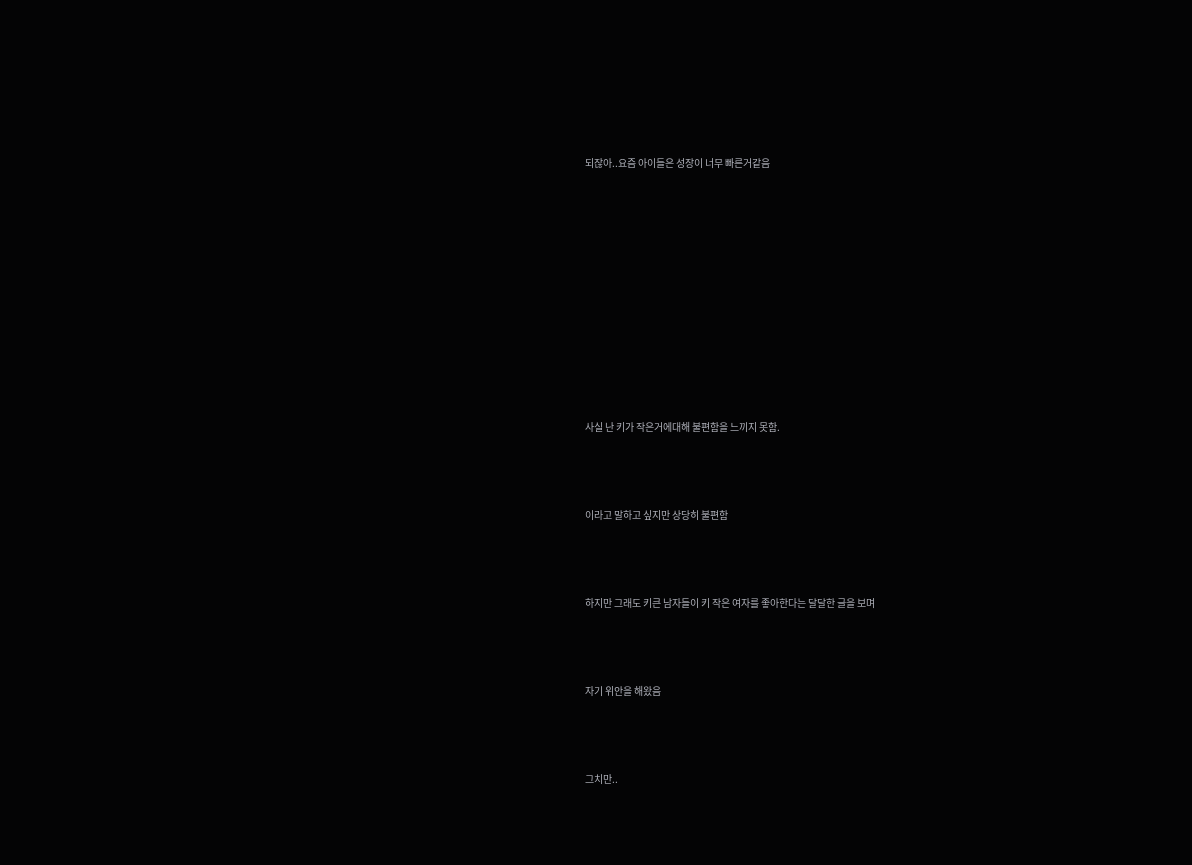되잖아..요즘 아이들은 성장이 너무 빠른거같음











사실 난 키가 작은거에대해 불편함을 느끼지 못함.



이라고 말하고 싶지만 상당히 불편함



하지만 그래도 키큰 남자들이 키 작은 여자를 좋아한다는 달달한 글을 보며



자기 위안을 해왔음



그치만..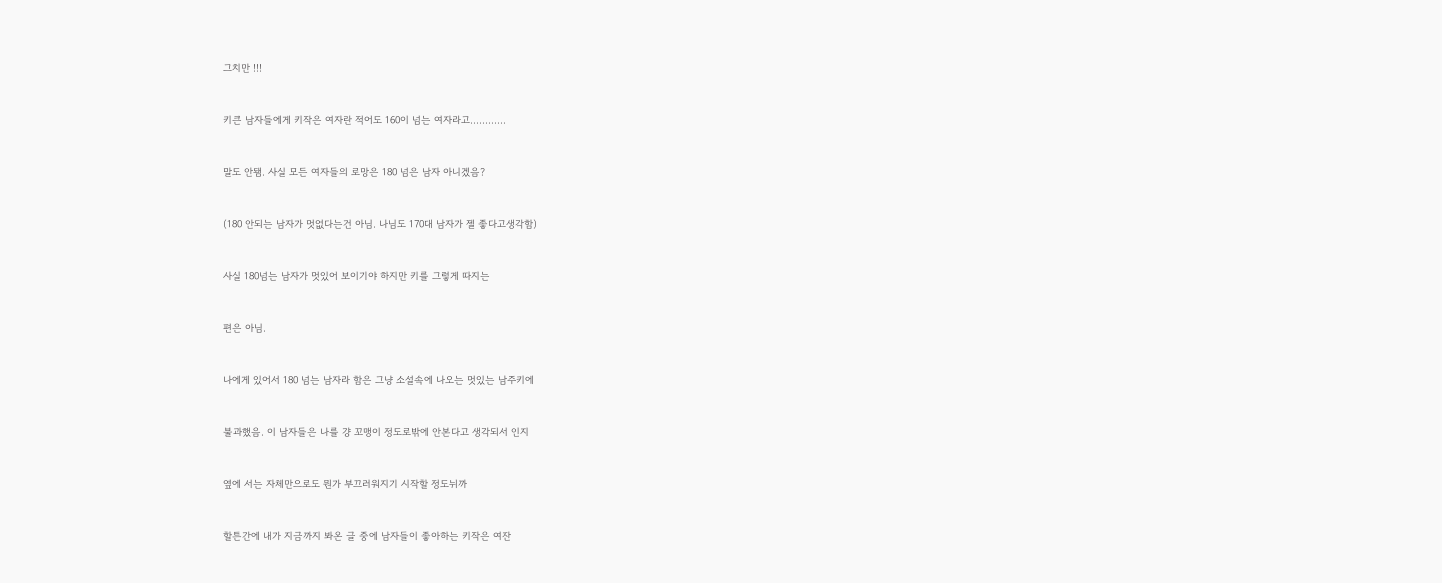그치만 !!!



키큰 남자들에게 키작은 여자란 적어도 160이 넘는 여자라고............



말도 안됌. 사실 모든 여자들의 로망은 180 넘은 남자 아니겠음?



(180 안되는 남자가 멋없다는건 아님. 나님도 170대 남자가 젤 좋다고생각함)



사실 180넘는 남자가 멋있어 보이기야 하지만 키를 그렇게 따지는



편은 아님.



나에게 있어서 180 넘는 남자라 함은 그냥 소설속에 나오는 멋있는 남주키에



불과했음. 이 남자들은 나를 걍 꼬맹이 정도로밖에 안본다고 생각되서 인지



옆에 서는 자체만으로도 뭔가 부끄러워지기 시작할 정도뉘까



할튼간에 내가 지금까지 봐온 글 중에 남자들이 좋아하는 키작은 여잔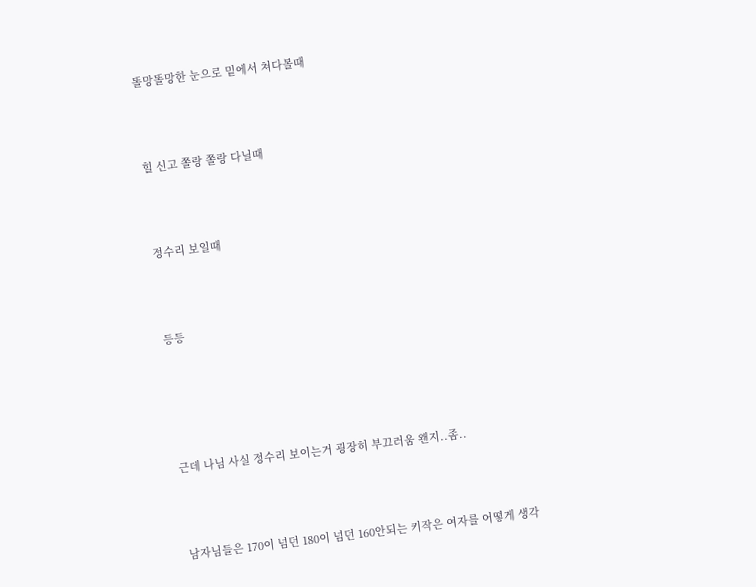똘망똘망한 눈으로 밑에서 쳐다볼때



힐 신고 쫄랑 쫄랑 다닐때



정수리 보일때



등등





근데 나님 사실 정수리 보이는거 굉장히 부끄러움 왠지..좀..



남자님들은 170이 넘던 180이 넘던 160안되는 키작은 여자를 어떻게 생각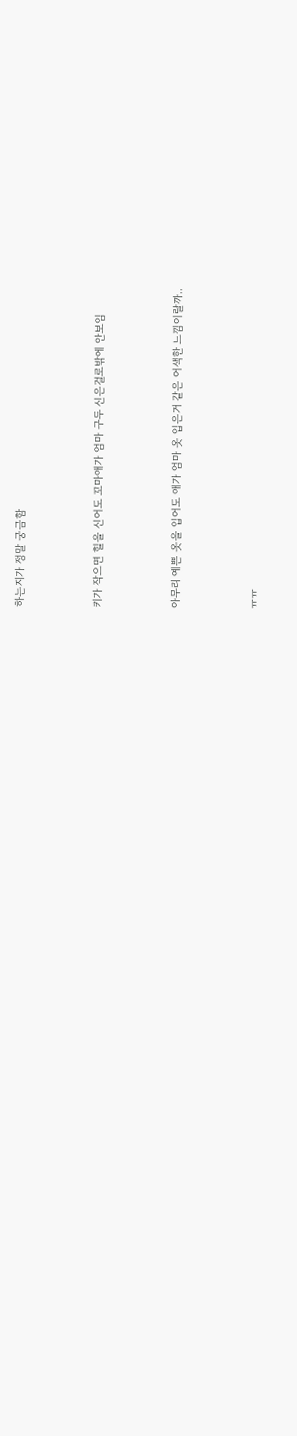하는지가 정말 궁금함



키가 작으면 힐을 신어도 꼬마애가 엄마 구두 신은걸로밖에 안보임



아무리 예쁜 옷을 입어도 애가 엄마 옷 입은거 같은 어색한 느낌이랄까..



ㅠㅠ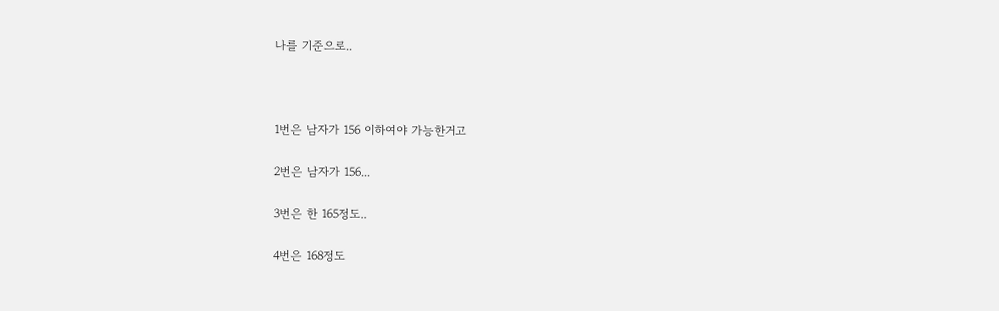나를 기준으로..



1번은 남자가 156 이하여야 가능한거고

2번은 남자가 156...

3번은 한 165정도..

4번은 168정도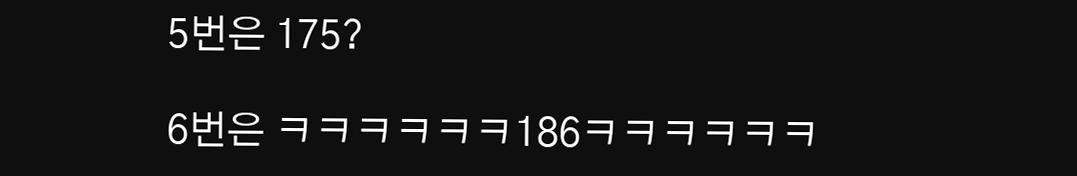5번은 175?

6번은 ㅋㅋㅋㅋㅋㅋ186ㅋㅋㅋㅋㅋㅋ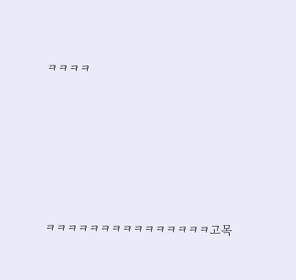ㅋㅋㅋㅋ







ㅋㅋㅋㅋㅋㅋㅋㅋㅋㅋㅋㅋㅋㅋㅋ고목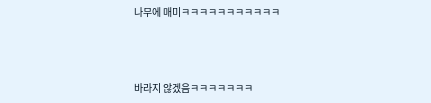나무에 매미ㅋㅋㅋㅋㅋㅋㅋㅋㅋㅋㅋ



바라지 않겠음ㅋㅋㅋㅋㅋㅋㅋ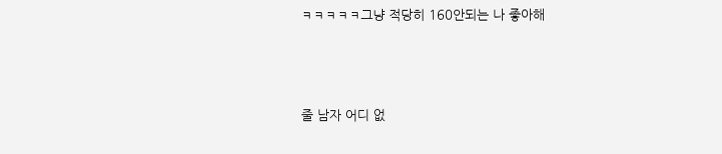ㅋㅋㅋㅋㅋ그냥 적당히 160안되는 나 좋아해



줄 남자 어디 없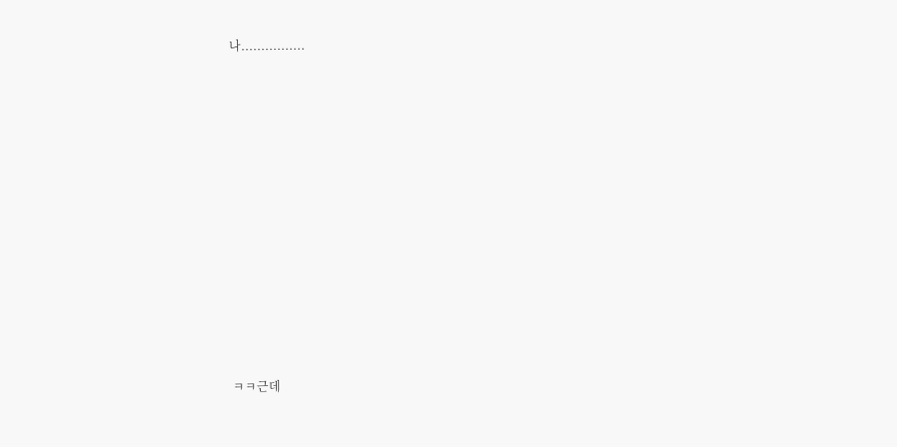나................













ㅋㅋ근데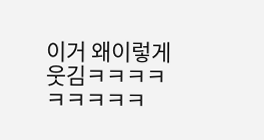이거 왜이렇게 웃김ㅋㅋㅋㅋㅋㅋㅋㅋㅋ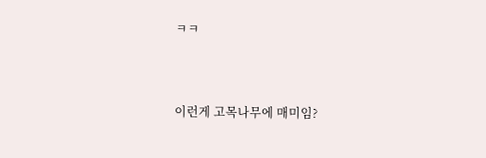ㅋㅋ



이런게 고목나무에 매미임?